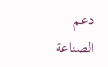دعم الصناعة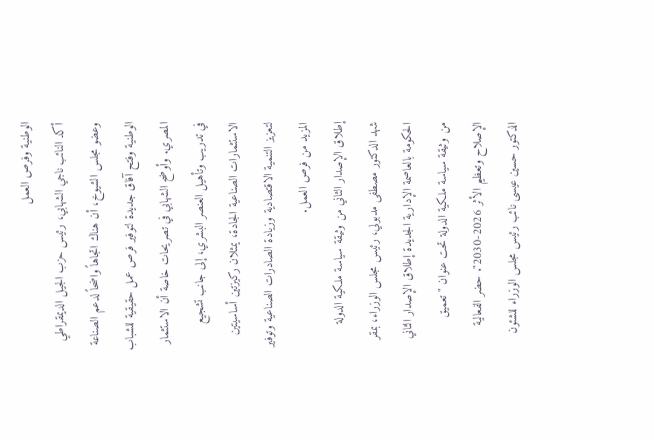الوطنية وفرص العمل
أكد النائب ناجي الشهابي، رئيس حزب الجيل الديمقراطي وعضو مجلس الشيوخ، أن هناك اتجاهاً واضحاً لدعم الصناعة الوطنية وفتح آفاق جديدة لتوفير فرص عمل حقيقية للشباب المصري. وأوضح الشهابي في تصريحات خاصة أن الاستثمار في تدريب وتأهيل العنصر البشري، إلى جانب تشجيع الاستثمارات الصناعية الجادة، يمثلان ركيزتين أساسيتين لتعزيز التنمية الاقتصادية وزيادة الصادرات الصناعية وتوفير المزيد من فرص العمل.
إطلاق الإصدار الثاني من وثيقة سياسة ملكية الدولة
شهد الدكتور مصطفى مدبولي، رئيس مجلس الوزراء، بمقر الحكومة بالعاصمة الإدارية الجديدة إطلاق الإصدار الثاني من وثيقة سياسة ملكية الدولة تحت عنوان "تعميق الإصلاح وتعظيم الأثر 2026-2030". حضر الفعالية الدكتور حسين عيسى نائب رئيس مجلس الوزراء للشئون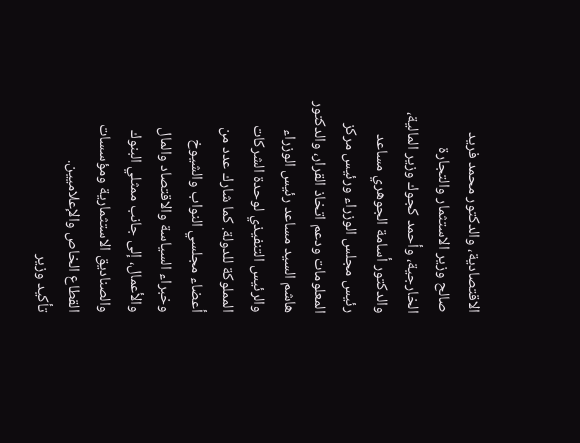الاقتصادية، والدكتور محمد فريد صالح وزير الاستثمار والتجارة الخارجية، وأحمد كجوك وزير المالية، والدكتور أسامة الجوهري مساعد رئيس مجلس الوزراء ورئيس مركز المعلومات ودعم اتخاذ القرار، والدكتور هاشم السيد مساعد رئيس الوزراء والرئيس التنفيذي لوحدة الشركات المملوكة للدولة. كما شارك عدد من أعضاء مجلسي النواب والشيوخ وخبراء السياسة والاقتصاد والمال والأعمال، إلى جانب ممثلي البنوك والصناديق الاستثمارية ومؤسسات القطاع الخاص والإعلاميين.
تأكيد وزير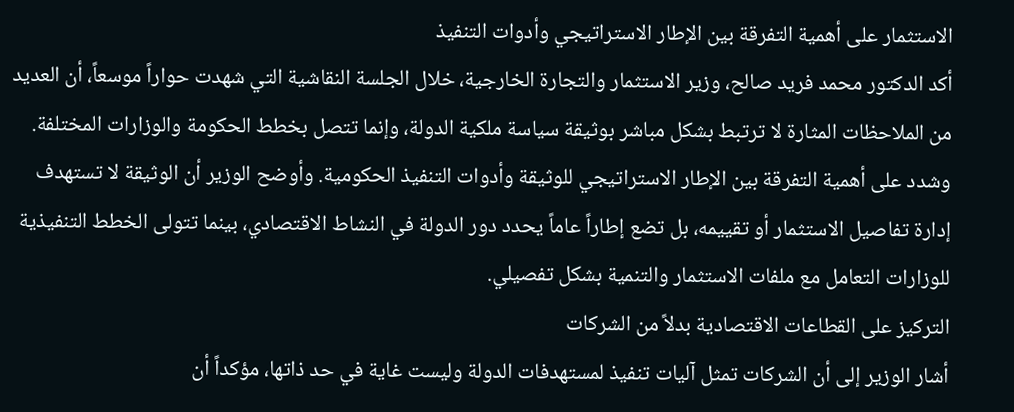الاستثمار على أهمية التفرقة بين الإطار الاستراتيجي وأدوات التنفيذ
أكد الدكتور محمد فريد صالح، وزير الاستثمار والتجارة الخارجية، خلال الجلسة النقاشية التي شهدت حواراً موسعاً، أن العديد من الملاحظات المثارة لا ترتبط بشكل مباشر بوثيقة سياسة ملكية الدولة، وإنما تتصل بخطط الحكومة والوزارات المختلفة. وشدد على أهمية التفرقة بين الإطار الاستراتيجي للوثيقة وأدوات التنفيذ الحكومية. وأوضح الوزير أن الوثيقة لا تستهدف إدارة تفاصيل الاستثمار أو تقييمه، بل تضع إطاراً عاماً يحدد دور الدولة في النشاط الاقتصادي، بينما تتولى الخطط التنفيذية للوزارات التعامل مع ملفات الاستثمار والتنمية بشكل تفصيلي.
التركيز على القطاعات الاقتصادية بدلاً من الشركات
أشار الوزير إلى أن الشركات تمثل آليات تنفيذ لمستهدفات الدولة وليست غاية في حد ذاتها، مؤكداً أن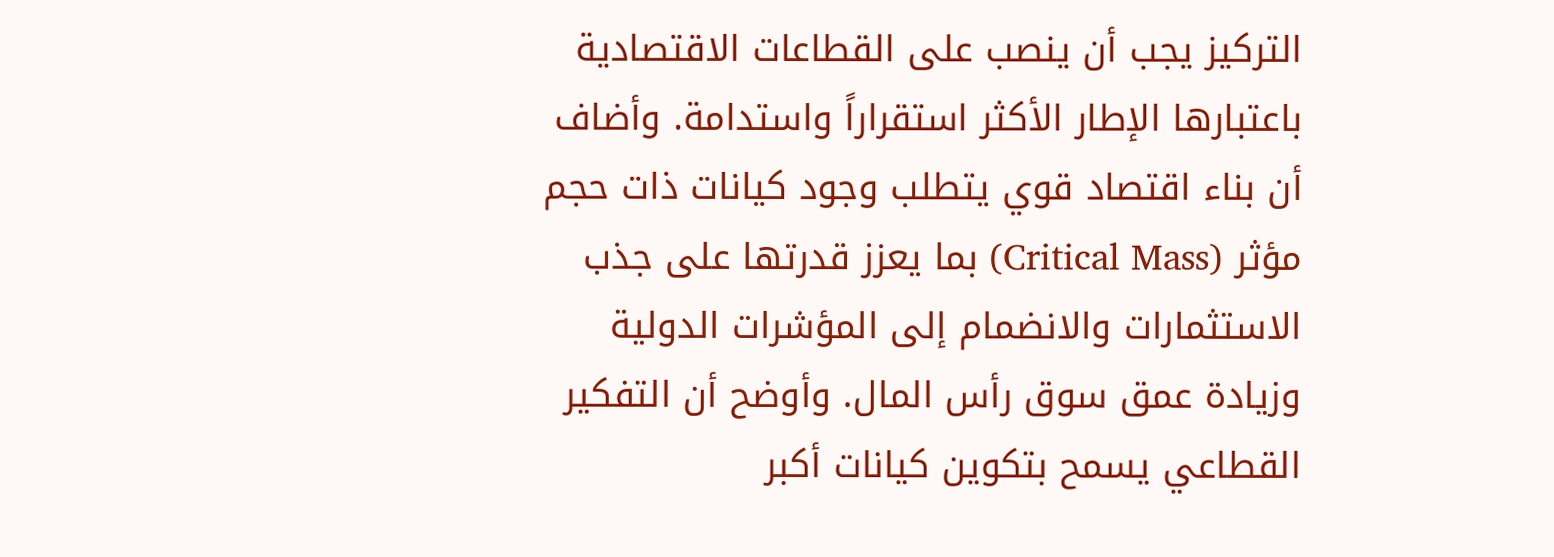التركيز يجب أن ينصب على القطاعات الاقتصادية باعتبارها الإطار الأكثر استقراراً واستدامة. وأضاف أن بناء اقتصاد قوي يتطلب وجود كيانات ذات حجم مؤثر (Critical Mass) بما يعزز قدرتها على جذب الاستثمارات والانضمام إلى المؤشرات الدولية وزيادة عمق سوق رأس المال. وأوضح أن التفكير القطاعي يسمح بتكوين كيانات أكبر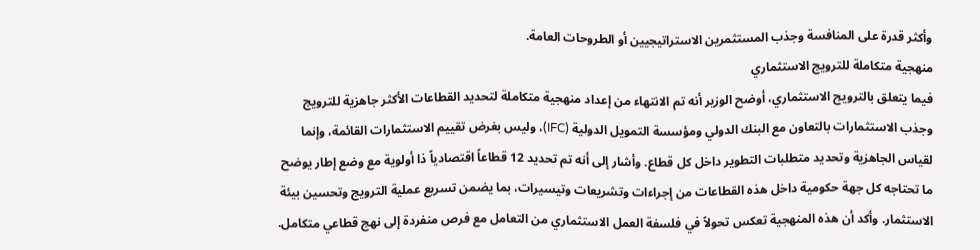وأكثر قدرة على المنافسة وجذب المستثمرين الاستراتيجيين أو الطروحات العامة.
منهجية متكاملة للترويج الاستثماري
فيما يتعلق بالترويج الاستثماري، أوضح الوزير أنه تم الانتهاء من إعداد منهجية متكاملة لتحديد القطاعات الأكثر جاهزية للترويج وجذب الاستثمارات بالتعاون مع البنك الدولي ومؤسسة التمويل الدولية (IFC)، وليس بغرض تقييم الاستثمارات القائمة، وإنما لقياس الجاهزية وتحديد متطلبات التطوير داخل كل قطاع. وأشار إلى أنه تم تحديد 12 قطاعاً اقتصادياً ذا أولوية مع وضع إطار يوضح ما تحتاجه كل جهة حكومية داخل هذه القطاعات من إجراءات وتشريعات وتيسيرات، بما يضمن تسريع عملية الترويج وتحسين بيئة الاستثمار. وأكد أن هذه المنهجية تعكس تحولاً في فلسفة العمل الاستثماري من التعامل مع فرص منفردة إلى نهج قطاعي متكامل.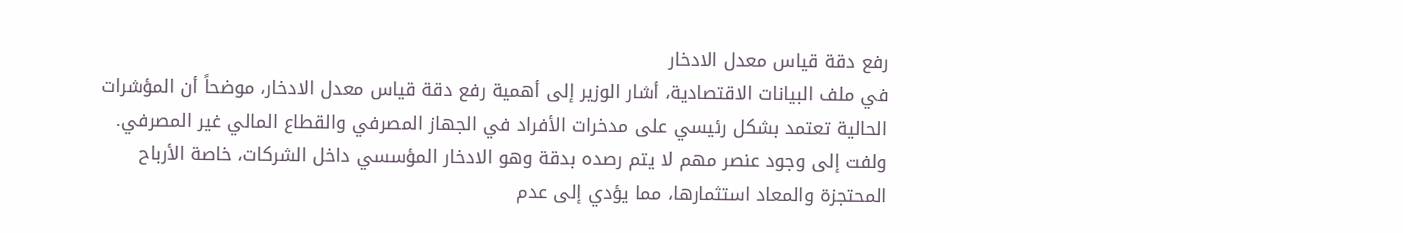رفع دقة قياس معدل الادخار
في ملف البيانات الاقتصادية، أشار الوزير إلى أهمية رفع دقة قياس معدل الادخار، موضحاً أن المؤشرات الحالية تعتمد بشكل رئيسي على مدخرات الأفراد في الجهاز المصرفي والقطاع المالي غير المصرفي. ولفت إلى وجود عنصر مهم لا يتم رصده بدقة وهو الادخار المؤسسي داخل الشركات، خاصة الأرباح المحتجزة والمعاد استثمارها، مما يؤدي إلى عدم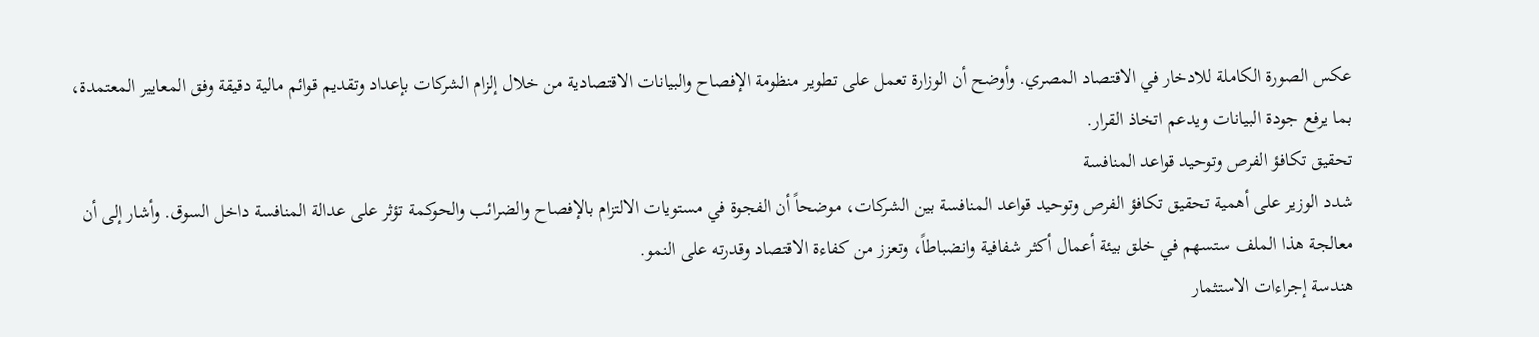عكس الصورة الكاملة للادخار في الاقتصاد المصري. وأوضح أن الوزارة تعمل على تطوير منظومة الإفصاح والبيانات الاقتصادية من خلال إلزام الشركات بإعداد وتقديم قوائم مالية دقيقة وفق المعايير المعتمدة، بما يرفع جودة البيانات ويدعم اتخاذ القرار.
تحقيق تكافؤ الفرص وتوحيد قواعد المنافسة
شدد الوزير على أهمية تحقيق تكافؤ الفرص وتوحيد قواعد المنافسة بين الشركات، موضحاً أن الفجوة في مستويات الالتزام بالإفصاح والضرائب والحوكمة تؤثر على عدالة المنافسة داخل السوق. وأشار إلى أن معالجة هذا الملف ستسهم في خلق بيئة أعمال أكثر شفافية وانضباطاً، وتعزز من كفاءة الاقتصاد وقدرته على النمو.
هندسة إجراءات الاستثمار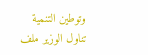وتوطين التنمية
تناول الوزير ملف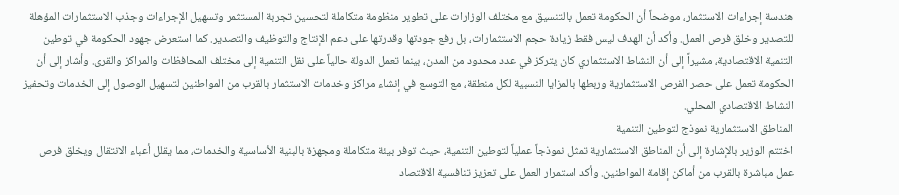هندسة إجراءات الاستثمار، موضحاً أن الحكومة تعمل بالتنسيق مع مختلف الوزارات على تطوير منظومة متكاملة لتحسين تجربة المستثمر وتسهيل الإجراءات وجذب الاستثمارات المؤهلة للتصدير وخلق فرص العمل. وأكد أن الهدف ليس فقط زيادة حجم الاستثمارات، بل رفع جودتها وقدرتها على دعم الإنتاج والتوظيف والتصدير. كما استعرض جهود الحكومة في توطين التنمية الاقتصادية، مشيراً إلى أن النشاط الاستثماري كان يتركز في عدد محدود من المدن، بينما تعمل الدولة حالياً على نقل التنمية إلى مختلف المحافظات والمراكز والقرى. وأشار إلى أن الحكومة تعمل على حصر الفرص الاستثمارية وربطها بالمزايا النسبية لكل منطقة، مع التوسع في إنشاء مراكز وخدمات الاستثمار بالقرب من المواطنين لتسهيل الوصول إلى الخدمات وتحفيز النشاط الاقتصادي المحلي.
المناطق الاستثمارية نموذج لتوطين التنمية
اختتم الوزير بالإشارة إلى أن المناطق الاستثمارية تمثل نموذجاً عملياً لتوطين التنمية، حيث توفر بيئة متكاملة ومجهزة بالبنية الأساسية والخدمات، مما يقلل أعباء الانتقال ويخلق فرص عمل مباشرة بالقرب من أماكن إقامة المواطنين. وأكد استمرار العمل على تعزيز تنافسية الاقتصاد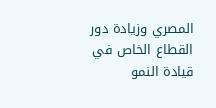المصري وزيادة دور القطاع الخاص في قيادة النمو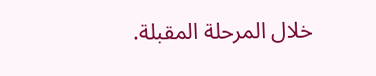خلال المرحلة المقبلة.